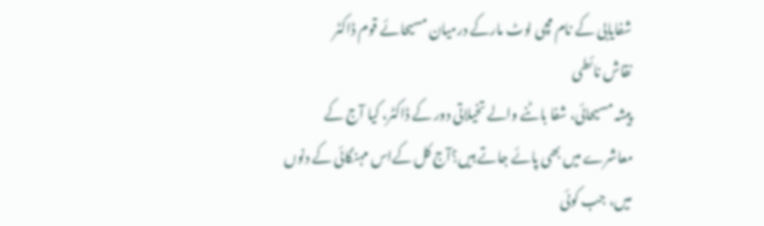شفایابی کے نام مچی لوٹ مارکے درمیان مسیحائے قوم ڈاکٹر
نقاش نائطی
پیشہ مسیحائی، شفا باٹنے والے تخیلاتی دور کے ڈاکٹر، کیا آج کے معاشرے میں بھی پائے جاتے ہیں؟آج کل کےاس مہنگائی کے دنوں میں، جب کوئی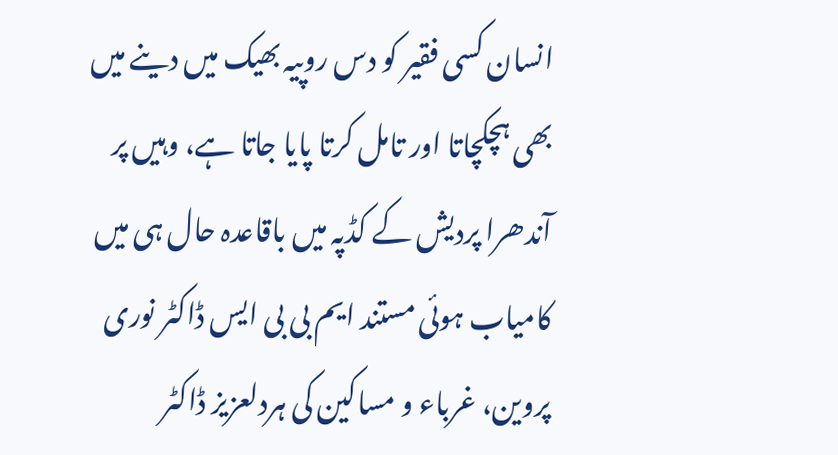انسان کسی فقیر کو دس روپیہ بھیک میں دینے میں بھی ہچکچاتا اور تامل کرتا پایا جاتا ہے، وہیں پر آندھرا پردیش کے کڈپہ میں باقاعدہ حال ہی میں کامیاب ہوئی مستند ایم بی بی ایس ڈاکٹر نوری پروین، غرباء و مساکین کی ہردلعزیز ڈاکٹر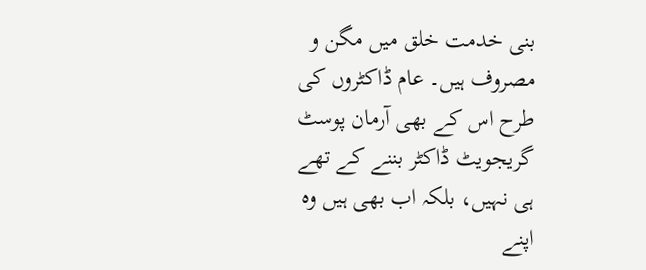بنی خدمت خلق میں مگن و مصروف ہیں۔ عام ڈاکٹروں کی طرح اس کے بھی آرمان پوسٹ گریجویٹ ڈاکٹر بننے کے تھے ہی نہیں، بلکہ اب بھی ہیں وہ اپنے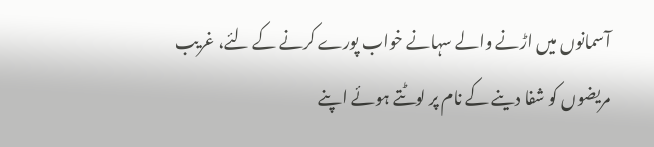آسمانوں میں اڑنے والے سہانے خواب پورے کرنے کے لئے، غریب مریضوں کو شفا دینے کے نام پر لوٹتے ہوئے اپنے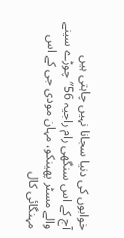خوابوں کی دنیا سجانا نہیں چاہتی ہیں
آج کے اس سنگھی رام راجیہ 56″ چوڑے سینے والے مسٹر پھینکو، مہان مودی جی کے اس مہنگائی کال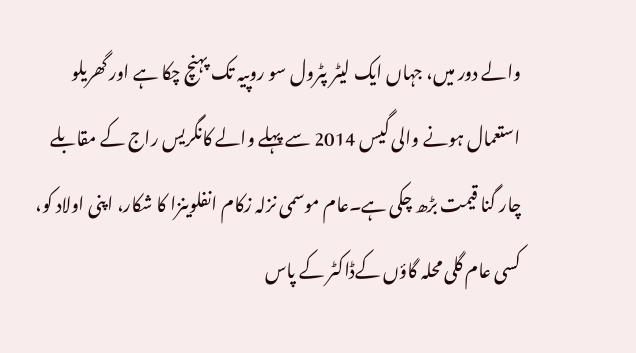والے دور میں، جہاں ایک لیٹر پٹرول سو روپیہ تک پہنچ چکا ہے اور گھریلو استعمال ہونے والی گیس 2014 سے پہلے والے کانگریس راج کے مقابلے چار گنا قیمت بڑھ چکی ہے۔عام موسمی نزلہ زکام انفلوینزا کا شکار، اپنی اولاد کو، کسی عام گلی محلہ گاؤں کےڈاکٹر کے پاس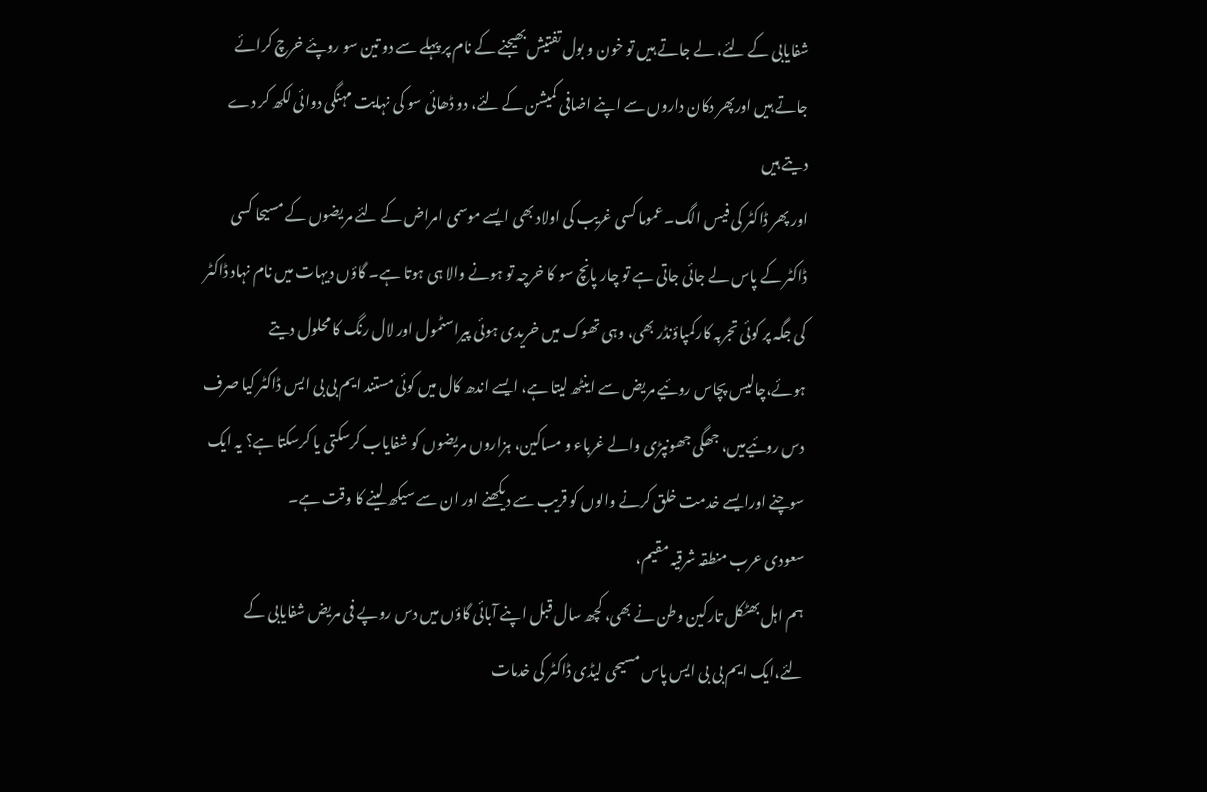شفایابی کے لئے، لے جاتے ہیں تو خون و بول تفتیش بھیجنے کے نام پر پہلے سے دو تین سو روپئے خرچ کرائے جاتے ہیں اورپھر دکان داروں سے اپنے اضافی کمیشن کے لئے، دو ڈھائی سو کی نہایت مہنگی دوائی لکھ کر دے دیتے ہیں
اور پھر ڈاکٹر کی فیس الگ۔ عموما کسی غریب کی اولاد بھی ایسے موسمی امراض کے لئے مریضوں کے مسیحا کسی ڈاکٹر کے پاس لے جائی جاتی ہے تو چار پانچ سو کا خرچہ تو ہونے والا ہی ہوتا ہے۔ گاؤں دیہات میں نام نہاد ڈاکٹر کی جگہ پر کوئی تجربہ کارکمپاؤنڈر بھی، وہی تھوک میں خریدی ہوئی پیراسٹمول اور لال رنگ کا محلول دیتے ہوئے،چالیس پچاس روئیے مریض سے اینٹھ لیتا ہے، ایسے اندھ کال میں کوئی مستند ایم بی بی ایس ڈاکٹر کیا صرف دس روئیےمیں، جھگی جھونپڑی والے غرباء و مساکین، ہزاروں مریضوں کو شفایاب کرسکتی یا کرسکتا ہے؟ یہ ایک سوچنے اورایسے خدمت خلق کرنے والوں کو قریب سے دیکھنے اور ان سے سیکھ لینے کا وقت ہے۔
سعودی عرب منطقہ شرقیہ مقیم،
ہم اہل بھٹکل تارکین وطن نے بھی، کچھ سال قبل اپنے آبائی گاؤں میں دس روپے فی مریض شفایابی کے لئے،ایک ایم بی بی ایس پاس مسیحی لیڈی ڈاکٹر کی خدمات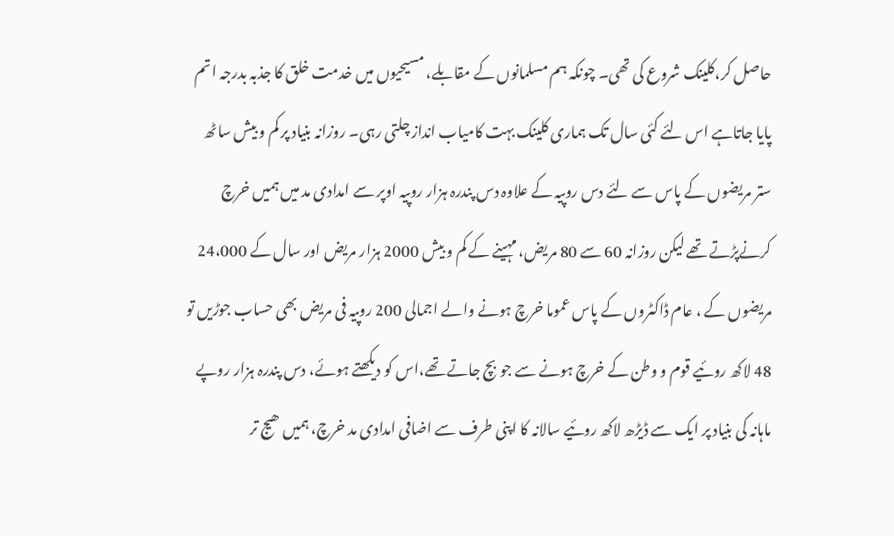حاصل کر،کلینک شروع کی تھی۔ چونکہ ہم مسلمانوں کے مقابلے، مسیحیوں میں خدمت خلق کا جذبہ بدرجہ اتم پایا جاتاہے اس لئے کئی سال تک ہماری کلینک بہت کامیاب انداز چلتی رہی۔ روزانہ بنیاد پر کم و بیش ساٹھ ستر مریضوں کے پاس سے لئے دس روپیہ کے علاوہ دس پندرہ ہزار روپیہ اوپر سے امدادی مد میں ہمیں خرچ کرنےپڑتے تھے لیکن روزانہ 60 سے 80 مریض، مہینے کے کم و بیش 2000 ہزار مریض اور سال کے 24،000 مریضوں کے ، عام ڈاکٹروں کے پاس عموما خرچ ہونے والے اجمالی 200 روپیہ فی مریض بھی حساب جوڑیں تو 48 لاکھ روئیے قوم و وطن کے خرچ ہونے سے جو بچ جاتے تھے،اس کو دیکھتے ہوئے، دس پندرہ ہزار روپے ماہانہ کی بنیاد پر ایک سے ڈیڑھ لاکھ روئیے سالانہ کا اپنی طرف سے اضافی امدادی مد خرچ، ہمیں ھیج تر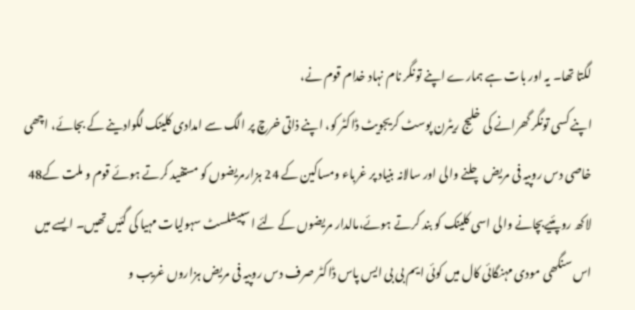لگتا تھا۔ یہ اور بات ہے ہمارے اپنے تونگر نام نہاد خدام قوم نے،
اپنے کسی تونگر گھرانے کی خلیج ریٹرن پوسٹ کریجویٹ ڈاکٹر کو، اپنے ذاتی خرچ پر الگ سے امدادی کلینک لگوادینے کے بجائے، اچھی خاصی دس روپیہ فی مریض چلنے والی اور سالانہ بنیاد پر غرباء ومساکین کے 24 ہزارمریضوں کو مستفید کرتے ہوئے قوم و ملت کے48 لاکھ روپئیےبچانے والی اسی کلینک کو بند کرتے ہوئے،مالدار مریضوں کے لئے اسپیشلسٹ سہولیات مہیا کی گئیں تھیں۔ ایسے میں اس سنگھی مودی مہنگائی کال میں کوئی ایم بی بی ایس پاس ڈاکٹر صرف دس روپیہ فی مریض ہزاروں غریب و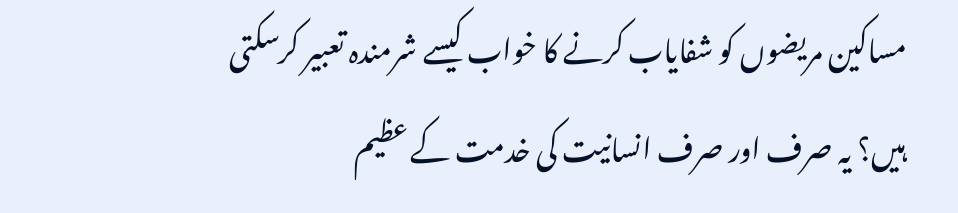مساکین مریضوں کو شفایاب کرنے کا خواب کیسے شرمندہ تعبیر کرسکتی ہیں؟ یہ صرف اور صرف انسانیت کی خدمت کے عظیم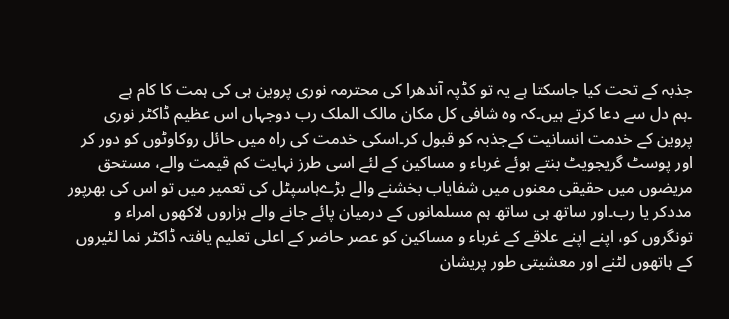جذبہ کے تحت کیا جاسکتا ہے یہ تو کڈپہ آندھرا کی محترمہ نوری پروین ہی کی ہمت کا کام ہے
۔ہم دل سے دعا کرتے ہیں۔کہ وہ شافی کل مکان مالک الملک رب دوجہاں اس عظیم ڈاکٹر نوری پروین کے خدمت انسانیت کےجذبہ کو قبول کر۔اسکی خدمت کی راہ میں حائل روکاوٹوں کو دور کر اور پوسٹ گریجویٹ بنتے ہوئے غرباء و مساکین کے لئے اسی طرز نہایت کم قیمت والے، مستحق مریضوں میں حقیقی معنوں میں شفایاب بخشنے والے بڑےہاسپٹل کی تعمیر میں تو اس کی بھرپور مددکر یا رب۔اور ساتھ ہی ساتھ ہم مسلمانوں کے درمیان پائے جانے والے ہزاروں لاکھوں امراء و تونگروں کو، اپنے اپنے علاقے کے غرباء و مساکین کو عصر حاضر کے اعلی تعلیم یافتہ ڈاکٹر نما لٹیروں کے ہاتھوں لٹنے اور معشیتی طور پریشان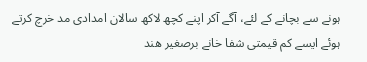ہونے سے بچانے کے لئے، آگے آکر اپنے کچھ لاکھ سالان امدادی مد خرچ کرتے ہوئے ایسے کم قیمتی شفا خانے برصغیر ھند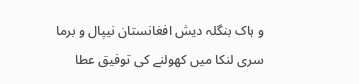و ہاک بنگلہ دیش افغانستان نیپال و برما سری لنکا میں کھولنے کی توفیق عطا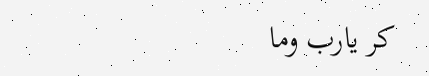کر یارب وما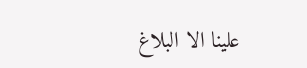علینا الا البلاغ